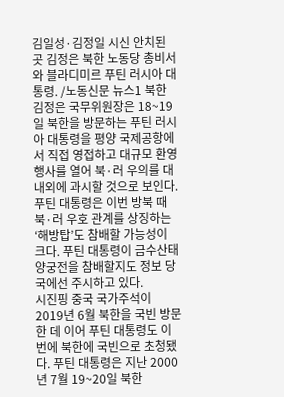김일성·김정일 시신 안치된 곳 김정은 북한 노동당 총비서와 블라디미르 푸틴 러시아 대통령. /노동신문 뉴스1 북한 김정은 국무위원장은 18~19일 북한을 방문하는 푸틴 러시아 대통령을 평양 국제공항에서 직접 영접하고 대규모 환영 행사를 열어 북·러 우의를 대내외에 과시할 것으로 보인다.
푸틴 대통령은 이번 방북 때 북·러 우호 관계를 상징하는 ‘해방탑’도 참배할 가능성이 크다. 푸틴 대통령이 금수산태양궁전을 참배할지도 정보 당국에선 주시하고 있다.
시진핑 중국 국가주석이 2019년 6월 북한을 국빈 방문한 데 이어 푸틴 대통령도 이번에 북한에 국빈으로 초청됐다. 푸틴 대통령은 지난 2000년 7월 19~20일 북한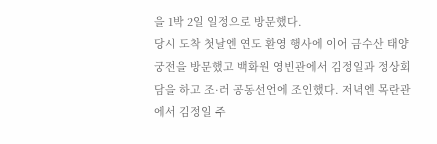을 1박 2일 일정으로 방문했다.
당시 도착 첫날엔 연도 환영 행사에 이어 금수산 태양궁전을 방문했고 백화원 영빈관에서 김정일과 정상회담을 하고 조·러 공동선언에 조인했다. 저녁엔 목란관에서 김정일 주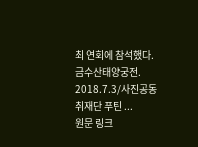최 연회에 참석했다.
금수산태양궁전. 2018.7.3/사진공동취재단 푸틴 ...
원문 링크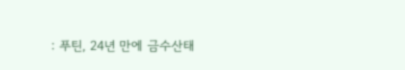: 푸틴, 24년 만에 금수산태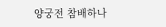양궁전 참배하나